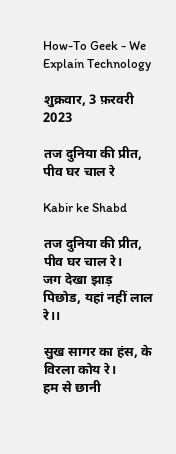How-To Geek - We Explain Technology

शुक्रवार, 3 फ़रवरी 2023

तज दुनिया की प्रीत, पीव घर चाल रे

Kabir ke Shabd

तज दुनिया की प्रीत, पीव घर चाल रे।
जग देखा झाड़ पिछोड, यहां नहीं लाल रे।।

सुख सागर का हंस, के विरला कोय रे।
हम से छानी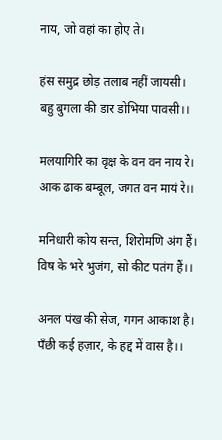नाय, जो वहां का होए ते।

हंस समुद्र छोड़ तलाब नहीं जायसी।
बहु बुगला की डार डोभिया पावसी।।

मलयागिरि का वृक्ष के वन वन नाय रे।
आक ढाक बम्बूल, जगत वन मायं रे।।

मनिधारी कोय सन्त, शिरोमणि अंग हैं।
विष के भरे भुजंग, सो कीट पतंग हैं।।

अनल पंख की सेज, गगन आकाश है।
पँछी कई हज़ार, के हद्द में वास है।।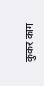कुकर काग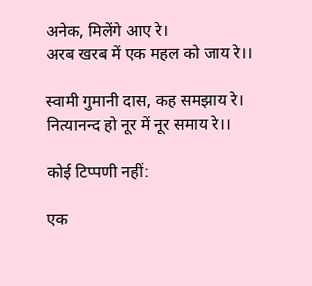अनेक, मिलेंगे आए रे।
अरब खरब में एक महल को जाय रे।।

स्वामी गुमानी दास, कह समझाय रे।
नित्यानन्द हो नूर में नूर समाय रे।।

कोई टिप्पणी नहीं:

एक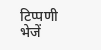टिप्पणी भेजें